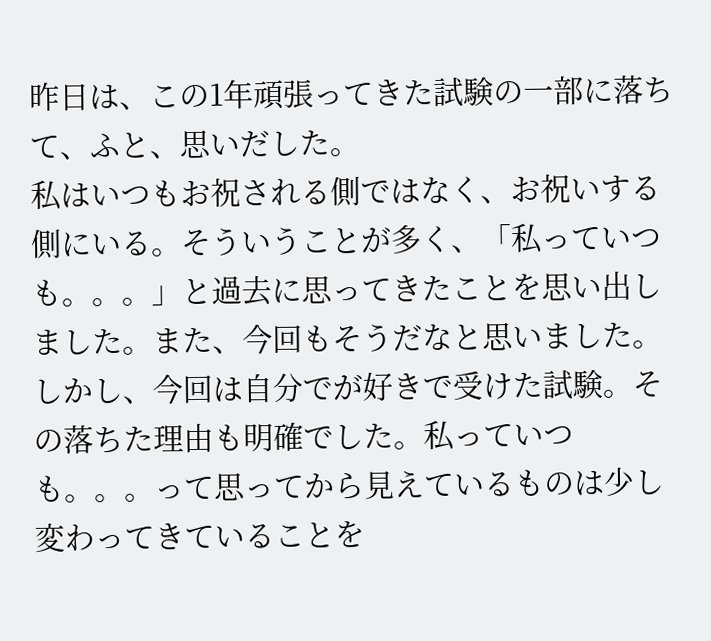昨日は、この1年頑張ってきた試験の一部に落ちて、ふと、思いだした。
私はいつもお祝される側ではなく、お祝いする側にいる。そういうことが多く、「私っていつも。。。」と過去に思ってきたことを思い出しました。また、今回もそうだなと思いました。
しかし、今回は自分でが好きで受けた試験。その落ちた理由も明確でした。私っていつも。。。って思ってから見えているものは少し変わってきていることを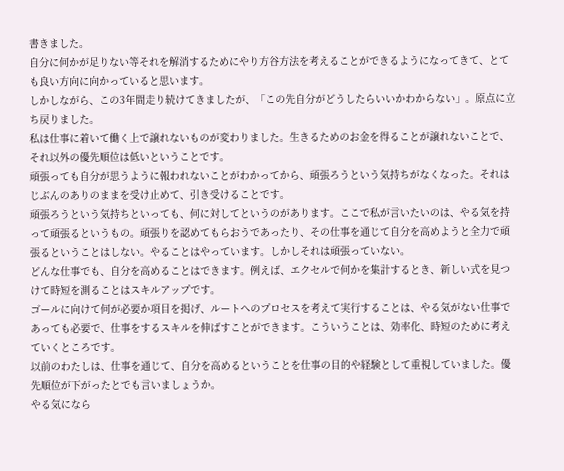書きました。
自分に何かが足りない等それを解消するためにやり方谷方法を考えることができるようになってきて、とても良い方向に向かっていると思います。
しかしながら、この3年間走り続けてきましたが、「この先自分がどうしたらいいかわからない」。原点に立ち戻りました。
私は仕事に着いて働く上で譲れないものが変わりました。生きるためのお金を得ることが譲れないことで、それ以外の優先順位は低いということです。
頑張っても自分が思うように報われないことがわかってから、頑張ろうという気持ちがなくなった。それはじぶんのありのままを受け止めて、引き受けることです。
頑張ろうという気持ちといっても、何に対してというのがあります。ここで私が言いたいのは、やる気を持って頑張るというもの。頑張りを認めてもらおうであったり、その仕事を通じて自分を高めようと全力で頑張るということはしない。やることはやっています。しかしそれは頑張っていない。
どんな仕事でも、自分を高めることはできます。例えば、エクセルで何かを集計するとき、新しい式を見つけて時短を測ることはスキルアップです。
ゴールに向けて何が必要か項目を掲げ、ルートへのプロセスを考えて実行することは、やる気がない仕事であっても必要で、仕事をするスキルを伸ばすことができます。こういうことは、効率化、時短のために考えていくところです。
以前のわたしは、仕事を通じて、自分を高めるということを仕事の目的や経験として重視していました。優先順位が下がったとでも言いましょうか。
やる気になら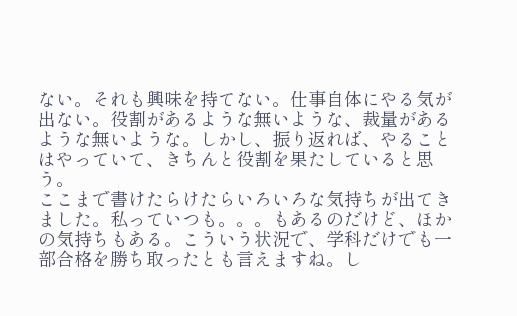ない。それも興味を持てない。仕事自体にやる気が出ない。役割があるような無いような、裁量があるような無いような。しかし、振り返れば、やることはやっていて、きちんと役割を果たしていると思う。
ここまで書けたらけたらいろいろな気持ちが出てきました。私っていつも。。。もあるのだけど、ほかの気持ちもある。こういう状況で、学科だけでも一部合格を勝ち取ったとも言えますね。し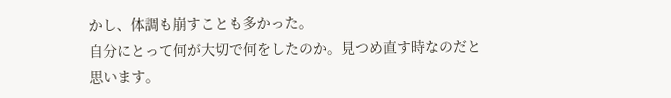かし、体調も崩すことも多かった。
自分にとって何が大切で何をしたのか。見つめ直す時なのだと思います。